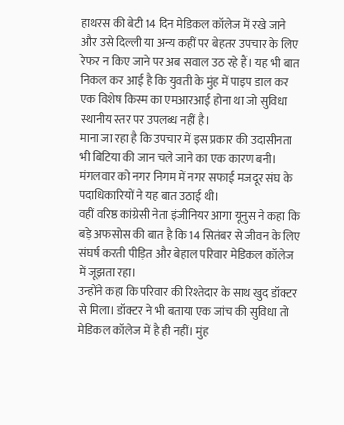हाथरस की बेटी 14 दिन मेडिकल कॉलेज में रखे जाने और उसे दिल्ली या अन्य कहीं पर बेहतर उपचार के लिए रेफर न किए जाने पर अब सवाल उठ रहे हैं। यह भी बात निकल कर आई है कि युवती के मुंह में पाइप डाल कर एक विशेष किस्म का एमआरआई होना था जो सुविधा स्थानीय स्तर पर उपलब्ध नहीं है।
माना जा रहा है कि उपचार में इस प्रकार की उदासीनता भी बिटिया की जान चले जाने का एक कारण बनी। मंगलवार को नगर निगम में नगर सफाई मजदूर संघ के पदाधिकारियों ने यह बात उठाई थी।
वहीं वरिष्ठ कांग्रेसी नेता इंजीनियर आगा यूनुस ने कहा कि बड़े अफसोस की बात है कि 14 सितंबर से जीवन के लिए संघर्ष करती पीड़ित और बेहाल परिवार मेडिकल कॉलेज में जूझता रहा।
उन्होंने कहा कि परिवार की रिश्तेदार के साथ खुद डॉक्टर से मिला। डॉक्टर ने भी बताया एक जांच की सुविधा तो मेडिकल कॉलेज में है ही नहीं। मुंह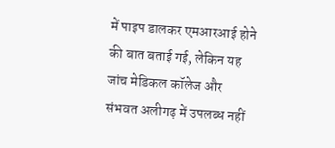में पाइप डालकर एमआरआई होने की बात बताई गई, लेकिन यह जांच मेडिकल कॉलेज और संभवत अलीगढ़ में उपलब्ध नहीं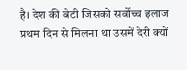है। देश की बेटी जिसको सर्वोच्च इलाज प्रथम दिन से मिलना था उसमें देरी क्यों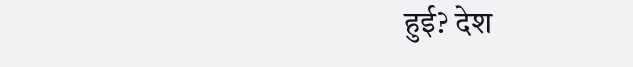हुई? देश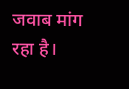जवाब मांग रहा है।